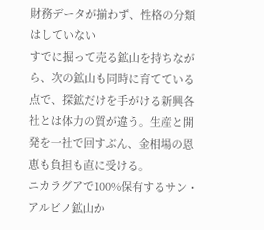財務データが揃わず、性格の分類はしていない
すでに掘って売る鉱山を持ちながら、次の鉱山も同時に育てている点で、探鉱だけを手がける新興各社とは体力の質が違う。生産と開発を一社で回すぶん、金相場の恩恵も負担も直に受ける。
ニカラグアで100%保有するサン・アルビノ鉱山か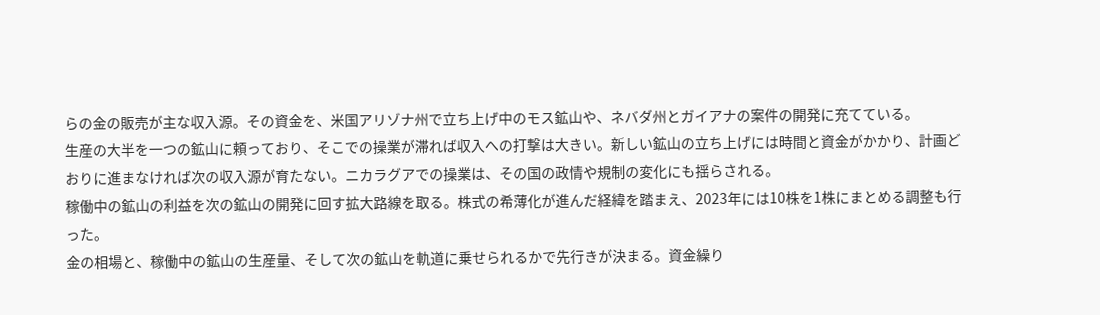らの金の販売が主な収入源。その資金を、米国アリゾナ州で立ち上げ中のモス鉱山や、ネバダ州とガイアナの案件の開発に充てている。
生産の大半を一つの鉱山に頼っており、そこでの操業が滞れば収入への打撃は大きい。新しい鉱山の立ち上げには時間と資金がかかり、計画どおりに進まなければ次の収入源が育たない。ニカラグアでの操業は、その国の政情や規制の変化にも揺らされる。
稼働中の鉱山の利益を次の鉱山の開発に回す拡大路線を取る。株式の希薄化が進んだ経緯を踏まえ、2023年には10株を1株にまとめる調整も行った。
金の相場と、稼働中の鉱山の生産量、そして次の鉱山を軌道に乗せられるかで先行きが決まる。資金繰り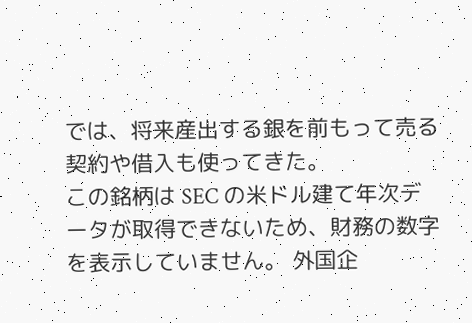では、将来産出する銀を前もって売る契約や借入も使ってきた。
この銘柄は SEC の米ドル建て年次データが取得できないため、財務の数字を表示していません。 外国企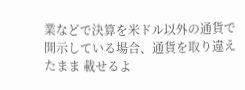業などで決算を米ドル以外の通貨で開示している場合、通貨を取り違えたまま 載せるよ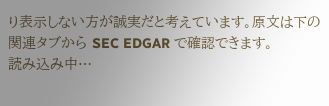り表示しない方が誠実だと考えています。原文は下の関連タブから SEC EDGAR で確認できます。
読み込み中…